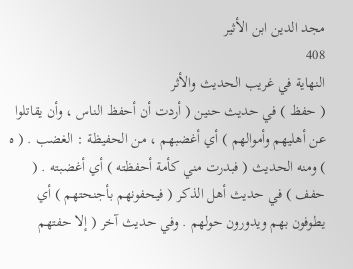مجد الدين ابن الأثير
408
النهاية في غريب الحديث والأثر
( حفظ ) في حديث حنين ( أردت أن أحفظ الناس ، وأن يقاتلوا عن أهليهم وأموالهم ) أي أغضبهم ، من الحفيظة : الغضب . ( ه ) ومنه الحديث ( فبدرت مني كأمة أحفظته ) أي أغضبته . ( حفف ) في حديث أهل الذكر ( فيحفونهم بأجنحتهم ) أي يطوفون بهم ويدورون حولهم . وفي حديث آخر ( إلا حفتهم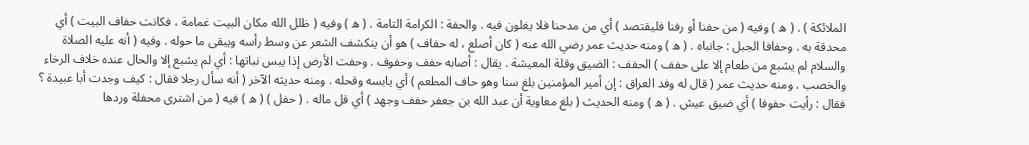الملائكة ) . ( ه ) وفيه ( من حفنا أو رفنا فليقتصد ) أي من مدحنا فلا يغلون فيه . والحفة : الكرامة التامة . ( ه ) وفيه ( ظلل الله مكان البيت غمامة ، فكانت حفاف البيت ) أي محدقة به . وحفافا الجبل : جانباه . ( ه ) ومنه حديث عمر رضي الله عنه ( كان أصلع ، له حفاف ) هو أن ينكشف الشعر عن وسط رأسه ويبقى ما حوله . وفيه ( أنه عليه الصلاة والسلام لم يشبع من طعام إلا على حفف ) الحفف : الضيق وقلة المعيشة . يقال : أصابه حفف وحفوف . وحفت الأرض إذا يبس نباتها : أي لم يشبع إلا والحال عنده خلاف الرخاء والخصب . ومنه حديث عمر ( قال له وفد العراق : إن أمير المؤمنين بلغ سنا وهو حاف المطعم ) أي يابسه وقحله . ومنه حديثه الآخر ( أنه سأل رجلا فقال : كيف وجدت أبا عبيدة ؟ فقال : رأيت حفوفا ) أي ضيق عيش . ( ه ) ومنه الحديث ( بلغ معاوية أن عبد الله بن جعفر حفف وجهد ) أي قل ماله . ( حفل ) ( ه ) فيه ( من اشترى محفلة وردها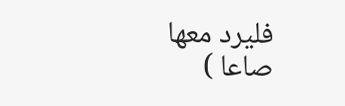فليرد معها صاعا )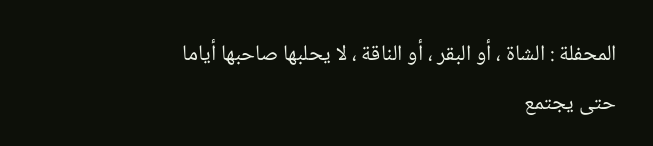المحفلة : الشاة ، أو البقر ، أو الناقة ، لا يحلبها صاحبها أياما حتى يجتمع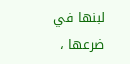لبنها في ضرعها ،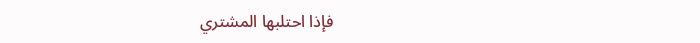فإذا احتلبها المشتري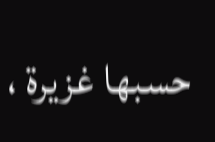حسبها غزيرة ،